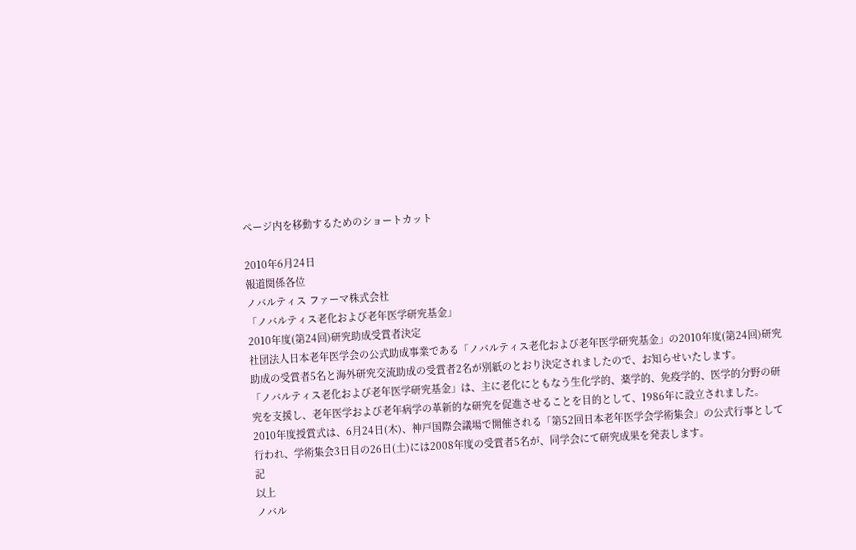ページ内を移動するためのショートカット

2010年6月24日
報道関係各位
ノバルティス ファーマ株式会社
「ノバルティス老化および老年医学研究基金」
2010年度(第24回)研究助成受賞者決定
社団法人日本老年医学会の公式助成事業である「ノバルティス老化および老年医学研究基金」の2010年度(第24回)研究助成の受賞者5名と海外研究交流助成の受賞者2名が別紙のとおり決定されましたので、お知らせいたします。
「ノバルティス老化および老年医学研究基金」は、主に老化にともなう生化学的、薬学的、免疫学的、医学的分野の研究を支援し、老年医学および老年病学の革新的な研究を促進させることを目的として、1986年に設立されました。
2010年度授賞式は、6月24日(木)、神戸国際会議場で開催される「第52回日本老年医学会学術集会」の公式行事として行われ、学術集会3日目の26日(土)には2008年度の受賞者5名が、同学会にて研究成果を発表します。
記
以上
ノバル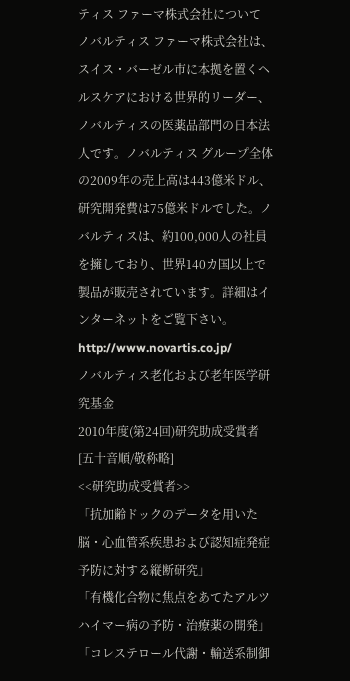ティス ファーマ株式会社について
ノバルティス ファーマ株式会社は、スイス・バーゼル市に本拠を置くヘルスケアにおける世界的リーダー、ノバルティスの医薬品部門の日本法人です。ノバルティス グループ全体の2009年の売上高は443億米ドル、 研究開発費は75億米ドルでした。ノバルティスは、約100,000人の社員を擁しており、世界140カ国以上で製品が販売されています。詳細はインターネットをご覧下さい。http://www.novartis.co.jp/
ノバルティス老化および老年医学研究基金
2010年度(第24回)研究助成受賞者
[五十音順/敬称略]
<<研究助成受賞者>>
「抗加齢ドックのデータを用いた脳・心血管系疾患および認知症発症予防に対する縦断研究」
「有機化合物に焦点をあてたアルツハイマー病の予防・治療薬の開発」
「コレステロール代謝・輸送系制御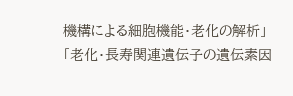機構による細胞機能・老化の解析」
「老化・長寿関連遺伝子の遺伝素因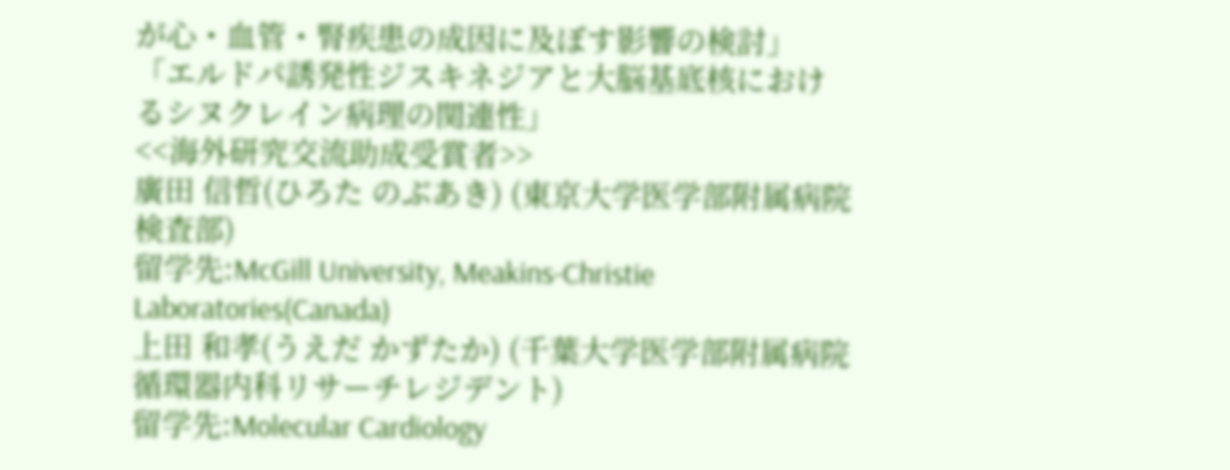が心・血管・腎疾患の成因に及ぼす影響の検討」
「エルドパ誘発性ジスキネジアと大脳基底核におけるシヌクレイン病理の関連性」
<<海外研究交流助成受賞者>>
廣田 信哲(ひろた のぶあき) (東京大学医学部附属病院 検査部)
留学先:McGill University, Meakins-Christie Laboratories(Canada)
上田 和孝(うえだ かずたか) (千葉大学医学部附属病院 循環器内科リサーチレジデント)
留学先:Molecular Cardiology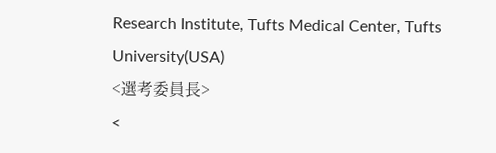Research Institute, Tufts Medical Center, Tufts University(USA)
<選考委員長>
<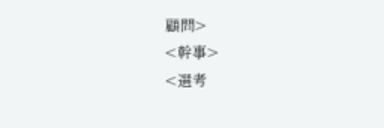顧問>
<幹事>
<選考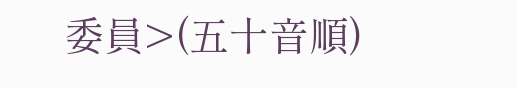委員>(五十音順)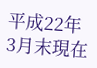平成22年3月末現在